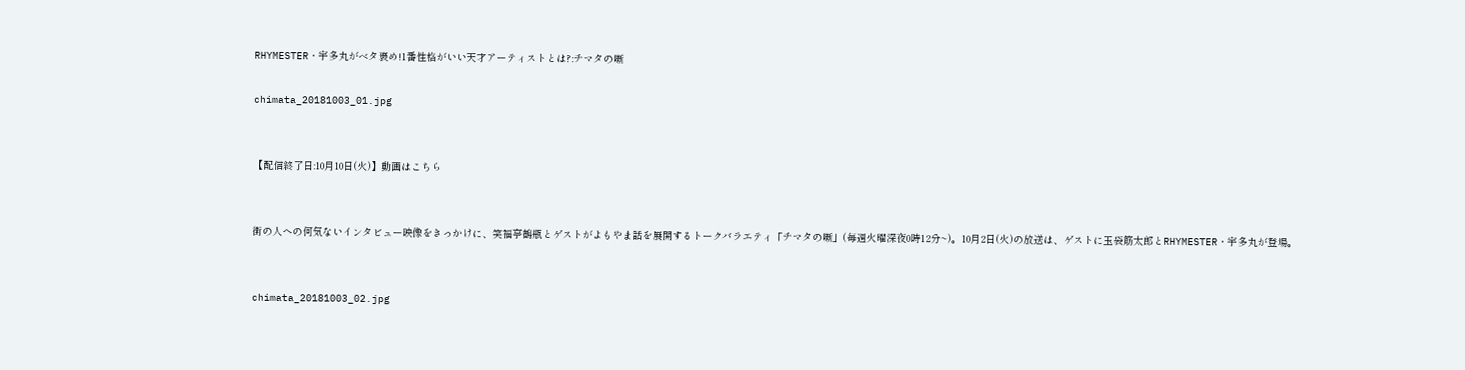RHYMESTER・宇多丸がベタ褒め!1番性格がいい天才アーティストとは?:チマタの噺

chimata_20181003_01.jpg


【配信終了日:10月10日(火)】動画はこちら


街の人への何気ないインタビュー映像をきっかけに、笑福亭鶴瓶とゲストがよもやま話を展開するトークバラエティ「チマタの噺」(毎週火曜深夜0時12分~)。10月2日(火)の放送は、ゲストに玉袋筋太郎とRHYMESTER・宇多丸が登場。


chimata_20181003_02.jpg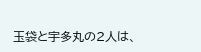玉袋と宇多丸の2人は、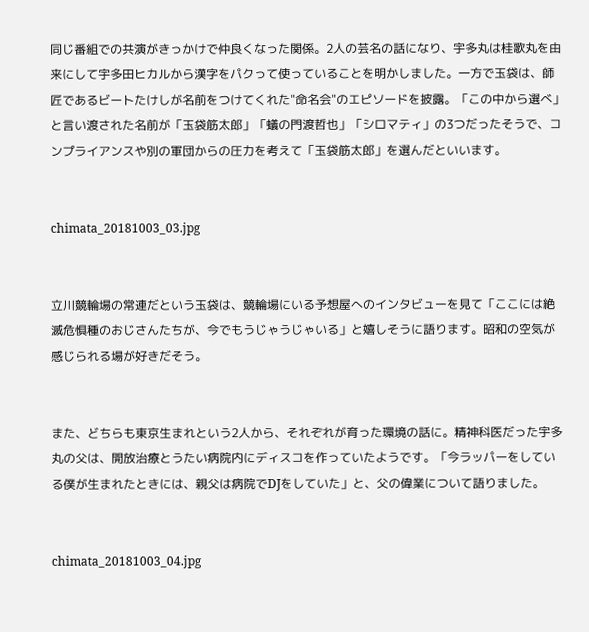同じ番組での共演がきっかけで仲良くなった関係。2人の芸名の話になり、宇多丸は桂歌丸を由来にして宇多田ヒカルから漢字をパクって使っていることを明かしました。一方で玉袋は、師匠であるビートたけしが名前をつけてくれた"命名会"のエピソードを披露。「この中から選べ」と言い渡された名前が「玉袋筋太郎」「蟻の門渡哲也」「シロマティ」の3つだったそうで、コンプライアンスや別の軍団からの圧力を考えて「玉袋筋太郎」を選んだといいます。


chimata_20181003_03.jpg


立川競輪場の常連だという玉袋は、競輪場にいる予想屋へのインタビューを見て「ここには絶滅危惧種のおじさんたちが、今でもうじゃうじゃいる」と嬉しそうに語ります。昭和の空気が感じられる場が好きだそう。


また、どちらも東京生まれという2人から、それぞれが育った環境の話に。精神科医だった宇多丸の父は、開放治療とうたい病院内にディスコを作っていたようです。「今ラッパーをしている僕が生まれたときには、親父は病院でDJをしていた」と、父の偉業について語りました。


chimata_20181003_04.jpg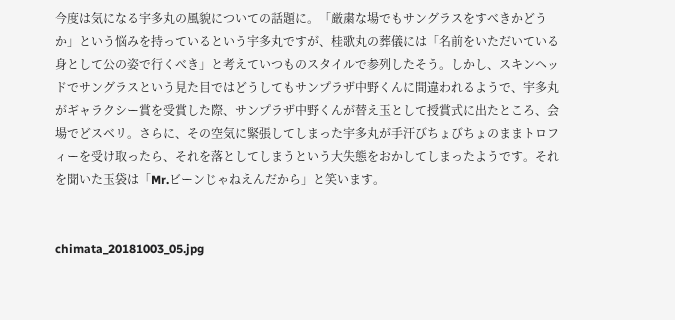今度は気になる宇多丸の風貌についての話題に。「厳粛な場でもサングラスをすべきかどうか」という悩みを持っているという宇多丸ですが、桂歌丸の葬儀には「名前をいただいている身として公の姿で行くべき」と考えていつものスタイルで参列したそう。しかし、スキンヘッドでサングラスという見た目ではどうしてもサンプラザ中野くんに間違われるようで、宇多丸がギャラクシー賞を受賞した際、サンプラザ中野くんが替え玉として授賞式に出たところ、会場でどスベリ。さらに、その空気に緊張してしまった宇多丸が手汗びちょびちょのままトロフィーを受け取ったら、それを落としてしまうという大失態をおかしてしまったようです。それを聞いた玉袋は「Mr.ビーンじゃねえんだから」と笑います。


chimata_20181003_05.jpg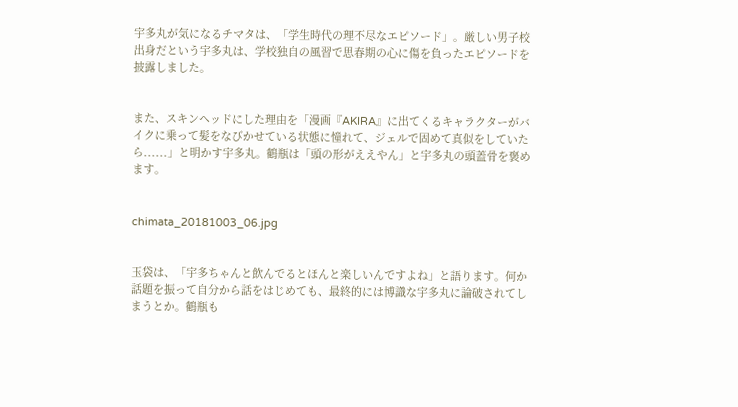宇多丸が気になるチマタは、「学生時代の理不尽なエピソード」。厳しい男子校出身だという宇多丸は、学校独自の風習で思春期の心に傷を負ったエピソードを披露しました。


また、スキンヘッドにした理由を「漫画『AKIRA』に出てくるキャラクターがバイクに乗って髪をなびかせている状態に憧れて、ジェルで固めて真似をしていたら......」と明かす宇多丸。鶴瓶は「頭の形がええやん」と宇多丸の頭蓋骨を褒めます。


chimata_20181003_06.jpg


玉袋は、「宇多ちゃんと飲んでるとほんと楽しいんですよね」と語ります。何か話題を振って自分から話をはじめても、最終的には博識な宇多丸に論破されてしまうとか。鶴瓶も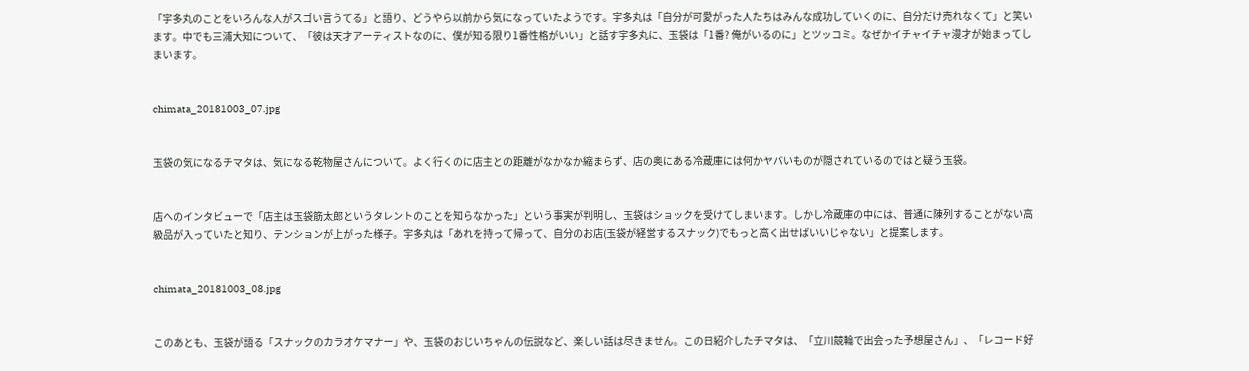「宇多丸のことをいろんな人がスゴい言うてる」と語り、どうやら以前から気になっていたようです。宇多丸は「自分が可愛がった人たちはみんな成功していくのに、自分だけ売れなくて」と笑います。中でも三浦大知について、「彼は天才アーティストなのに、僕が知る限り1番性格がいい」と話す宇多丸に、玉袋は「1番? 俺がいるのに」とツッコミ。なぜかイチャイチャ漫才が始まってしまいます。


chimata_20181003_07.jpg


玉袋の気になるチマタは、気になる乾物屋さんについて。よく行くのに店主との距離がなかなか縮まらず、店の奥にある冷蔵庫には何かヤバいものが隠されているのではと疑う玉袋。


店へのインタビューで「店主は玉袋筋太郎というタレントのことを知らなかった」という事実が判明し、玉袋はショックを受けてしまいます。しかし冷蔵庫の中には、普通に陳列することがない高級品が入っていたと知り、テンションが上がった様子。宇多丸は「あれを持って帰って、自分のお店(玉袋が経営するスナック)でもっと高く出せばいいじゃない」と提案します。


chimata_20181003_08.jpg


このあとも、玉袋が語る「スナックのカラオケマナー」や、玉袋のおじいちゃんの伝説など、楽しい話は尽きません。この日紹介したチマタは、「立川競輪で出会った予想屋さん」、「レコード好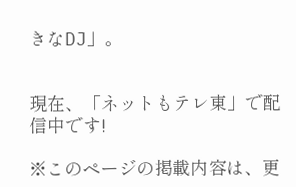きなDJ」。


現在、「ネットもテレ東」で配信中です!

※このページの掲載内容は、更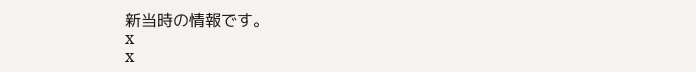新当時の情報です。
x
x